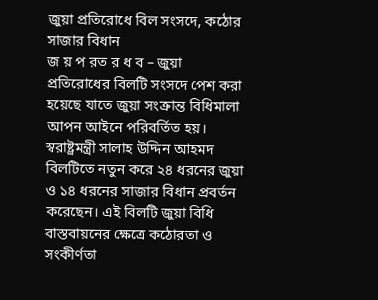জুয়া প্রতিরোধে বিল সংসদে, কঠোর সাজার বিধান
জ য় প রত র ধ ব – জুয়া প্রতিরোধের বিলটি সংসদে পেশ করা হয়েছে যাতে জুয়া সংক্রান্ত বিধিমালা আপন আইনে পরিবর্তিত হয়। স্বরাষ্ট্রমন্ত্রী সালাহ উদ্দিন আহমদ বিলটিতে নতুন করে ২৪ ধরনের জুয়া ও ১৪ ধরনের সাজার বিধান প্রবর্তন করেছেন। এই বিলটি জুয়া বিধি বাস্তবায়নের ক্ষেত্রে কঠোরতা ও সংকীর্ণতা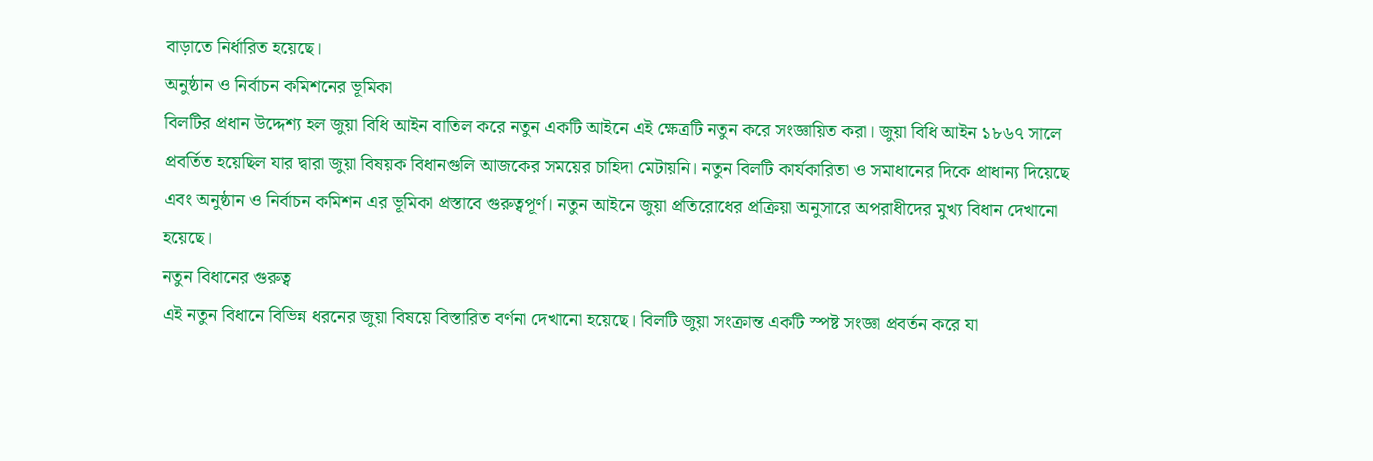বাড়াতে নির্ধারিত হয়েছে।
অনুষ্ঠান ও নির্বাচন কমিশনের ভূমিকা
বিলটির প্রধান উদ্দেশ্য হল জুয়া বিধি আইন বাতিল করে নতুন একটি আইনে এই ক্ষেত্রটি নতুন করে সংজ্ঞায়িত করা। জুয়া বিধি আইন ১৮৬৭ সালে প্রবর্তিত হয়েছিল যার দ্বারা জুয়া বিষয়ক বিধানগুলি আজকের সময়ের চাহিদা মেটায়নি। নতুন বিলটি কার্যকারিতা ও সমাধানের দিকে প্রাধান্য দিয়েছে এবং অনুষ্ঠান ও নির্বাচন কমিশন এর ভূমিকা প্রস্তাবে গুরুত্বপূর্ণ। নতুন আইনে জুয়া প্রতিরোধের প্রক্রিয়া অনুসারে অপরাধীদের মুখ্য বিধান দেখানো হয়েছে।
নতুন বিধানের গুরুত্ব
এই নতুন বিধানে বিভিন্ন ধরনের জুয়া বিষয়ে বিস্তারিত বর্ণনা দেখানো হয়েছে। বিলটি জুয়া সংক্রান্ত একটি স্পষ্ট সংজ্ঞা প্রবর্তন করে যা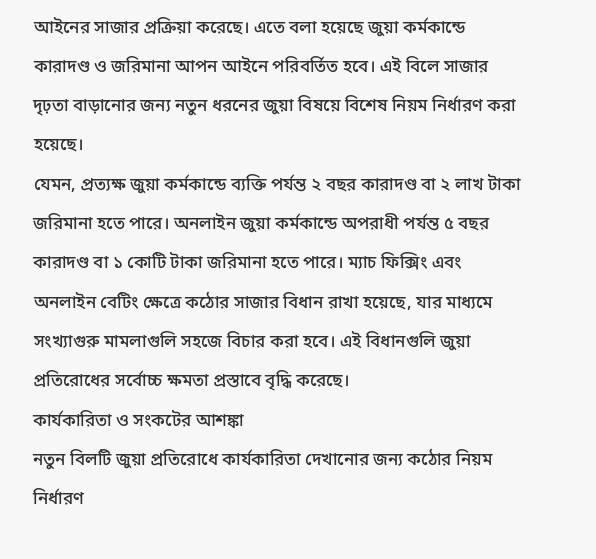আইনের সাজার প্রক্রিয়া করেছে। এতে বলা হয়েছে জুয়া কর্মকান্ডে কারাদণ্ড ও জরিমানা আপন আইনে পরিবর্তিত হবে। এই বিলে সাজার দৃঢ়তা বাড়ানোর জন্য নতুন ধরনের জুয়া বিষয়ে বিশেষ নিয়ম নির্ধারণ করা হয়েছে।
যেমন, প্রত্যক্ষ জুয়া কর্মকান্ডে ব্যক্তি পর্যন্ত ২ বছর কারাদণ্ড বা ২ লাখ টাকা জরিমানা হতে পারে। অনলাইন জুয়া কর্মকান্ডে অপরাধী পর্যন্ত ৫ বছর কারাদণ্ড বা ১ কোটি টাকা জরিমানা হতে পারে। ম্যাচ ফিক্সিং এবং অনলাইন বেটিং ক্ষেত্রে কঠোর সাজার বিধান রাখা হয়েছে, যার মাধ্যমে সংখ্যাগুরু মামলাগুলি সহজে বিচার করা হবে। এই বিধানগুলি জুয়া প্রতিরোধের সর্বোচ্চ ক্ষমতা প্রস্তাবে বৃদ্ধি করেছে।
কার্যকারিতা ও সংকটের আশঙ্কা
নতুন বিলটি জুয়া প্রতিরোধে কার্যকারিতা দেখানোর জন্য কঠোর নিয়ম নির্ধারণ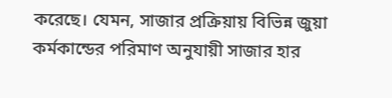করেছে। যেমন, সাজার প্রক্রিয়ায় বিভিন্ন জুয়া কর্মকান্ডের পরিমাণ অনুযায়ী সাজার হার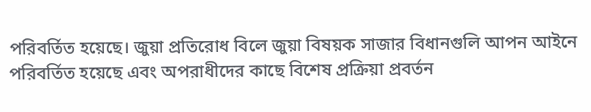পরিবর্তিত হয়েছে। জুয়া প্রতিরোধ বিলে জুয়া বিষয়ক সাজার বিধানগুলি আপন আইনে পরিবর্তিত হয়েছে এবং অপরাধীদের কাছে বিশেষ প্রক্রিয়া প্রবর্তন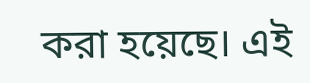করা হয়েছে। এই